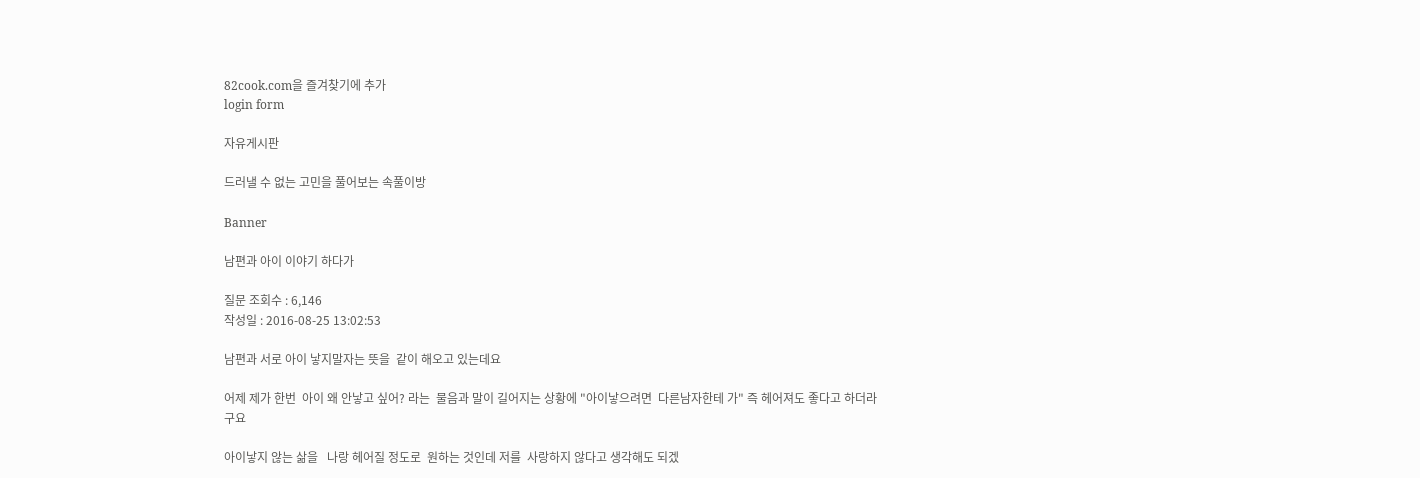82cook.com을 즐겨찾기에 추가
login form

자유게시판

드러낼 수 없는 고민을 풀어보는 속풀이방

Banner

남편과 아이 이야기 하다가

질문 조회수 : 6,146
작성일 : 2016-08-25 13:02:53

남편과 서로 아이 낳지말자는 뜻을  같이 해오고 있는데요

어제 제가 한번  아이 왜 안낳고 싶어? 라는  물음과 말이 길어지는 상황에 "아이낳으려면  다른남자한테 가" 즉 헤어져도 좋다고 하더라구요

아이낳지 않는 삶을   나랑 헤어질 정도로  원하는 것인데 저를  사랑하지 않다고 생각해도 되겠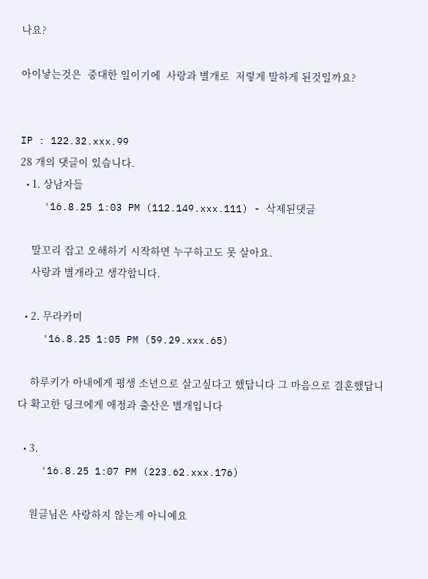나요?

아이낳는것은  중대한 일이기에  사랑과 별개로  저렇게 말하게 된것일까요?


IP : 122.32.xxx.99
28 개의 댓글이 있습니다.
  • 1. 상남자들
    '16.8.25 1:03 PM (112.149.xxx.111) - 삭제된댓글

    말꼬리 잡고 오해하기 시작하면 누구하고도 못 살아요.
    사랑과 별개라고 생각합니다.

  • 2. 무라카미
    '16.8.25 1:05 PM (59.29.xxx.65)

    하루키가 아내에게 평생 소년으로 살고싶다고 했답니다 그 마음으로 결혼했답니다 확고한 딩크에게 애정과 출산은 별개입니다

  • 3.
    '16.8.25 1:07 PM (223.62.xxx.176)

    원글님은 사랑하지 않는게 아니예요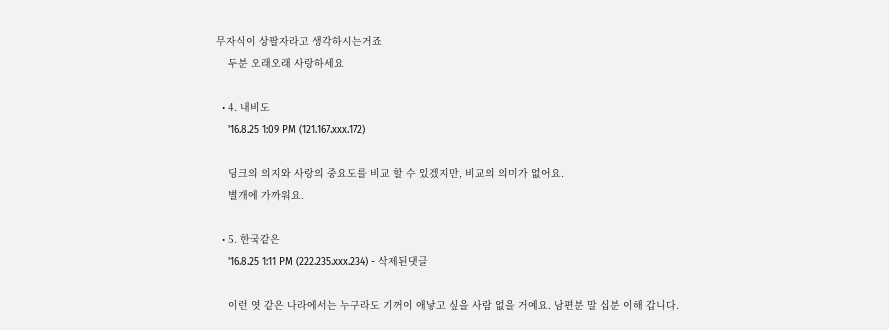무자식이 상팔자라고 생각하시는거죠
    두분 오래오래 사랑하세요

  • 4. 내비도
    '16.8.25 1:09 PM (121.167.xxx.172)

    딩크의 의지와 사랑의 중요도를 비교 할 수 있겠지만, 비교의 의미가 없어요.
    별개에 가까워요.

  • 5. 한국같은
    '16.8.25 1:11 PM (222.235.xxx.234) - 삭제된댓글

    이런 엿 같은 나라에서는 누구라도 기꺼이 애낳고 싶을 사람 없을 거예요. 남편분 말 십분 이해 갑니다.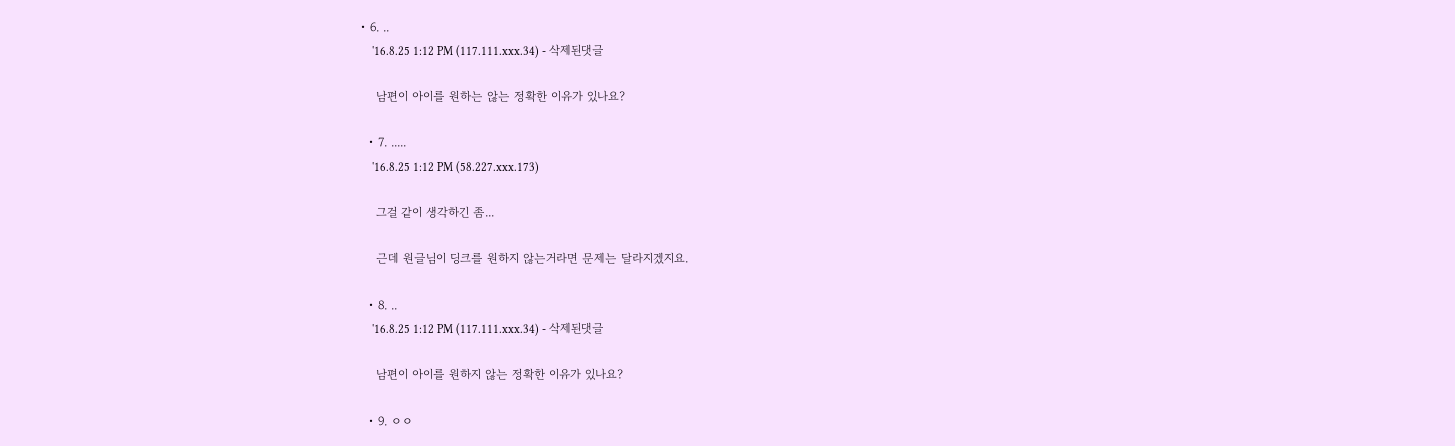• 6. ..
    '16.8.25 1:12 PM (117.111.xxx.34) - 삭제된댓글

    남편이 아이를 원하는 않는 정확한 이유가 있나요?

  • 7. .....
    '16.8.25 1:12 PM (58.227.xxx.173)

    그걸 같이 생각하긴 좀...

    근데 원글님이 딩크를 원하지 않는거라면 문제는 달라지겠지요.

  • 8. ..
    '16.8.25 1:12 PM (117.111.xxx.34) - 삭제된댓글

    남편이 아이를 원하지 않는 정확한 이유가 있나요?

  • 9. ㅇㅇ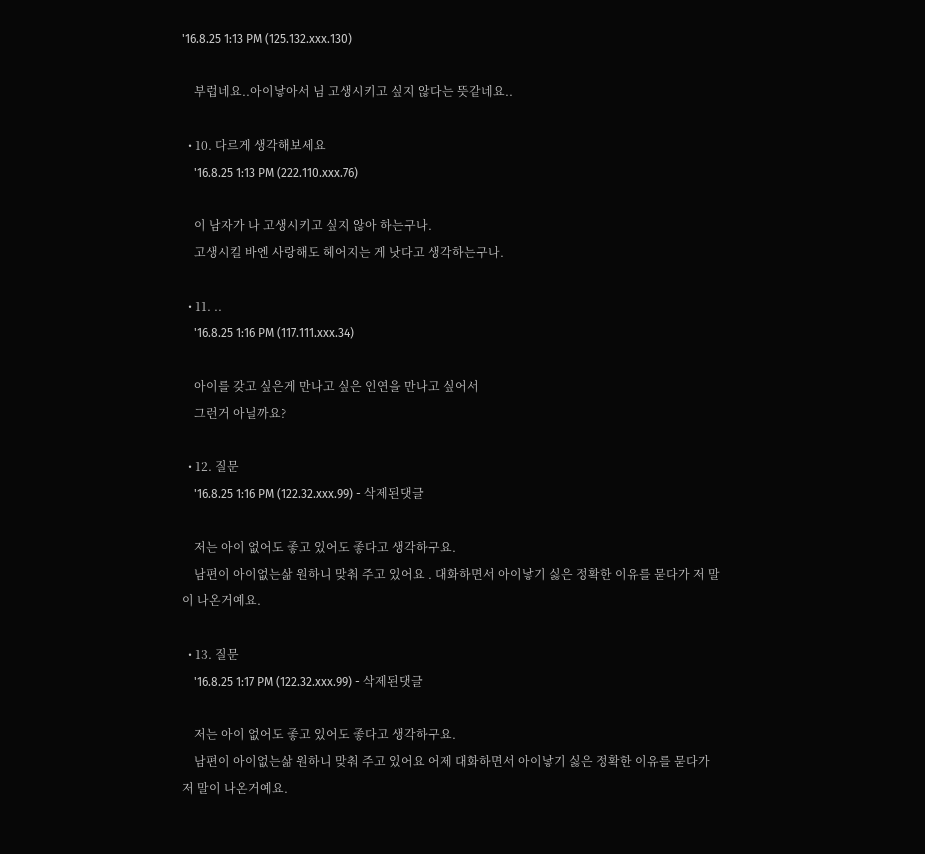'16.8.25 1:13 PM (125.132.xxx.130)

    부럽네요..아이낳아서 님 고생시키고 싶지 않다는 뜻같네요..

  • 10. 다르게 생각해보세요
    '16.8.25 1:13 PM (222.110.xxx.76)

    이 남자가 나 고생시키고 싶지 않아 하는구나.
    고생시킬 바엔 사랑해도 헤어지는 게 낫다고 생각하는구나.

  • 11. ..
    '16.8.25 1:16 PM (117.111.xxx.34)

    아이를 갖고 싶은게 만나고 싶은 인연을 만나고 싶어서
    그런거 아닐까요?

  • 12. 질문
    '16.8.25 1:16 PM (122.32.xxx.99) - 삭제된댓글

    저는 아이 없어도 좋고 있어도 좋다고 생각하구요.
    남편이 아이없는삶 원하니 맞춰 주고 있어요 . 대화하면서 아이낳기 싫은 정확한 이유를 묻다가 저 말이 나온거예요.

  • 13. 질문
    '16.8.25 1:17 PM (122.32.xxx.99) - 삭제된댓글

    저는 아이 없어도 좋고 있어도 좋다고 생각하구요.
    남편이 아이없는삶 원하니 맞춰 주고 있어요 어제 대화하면서 아이낳기 싫은 정확한 이유를 묻다가 저 말이 나온거예요.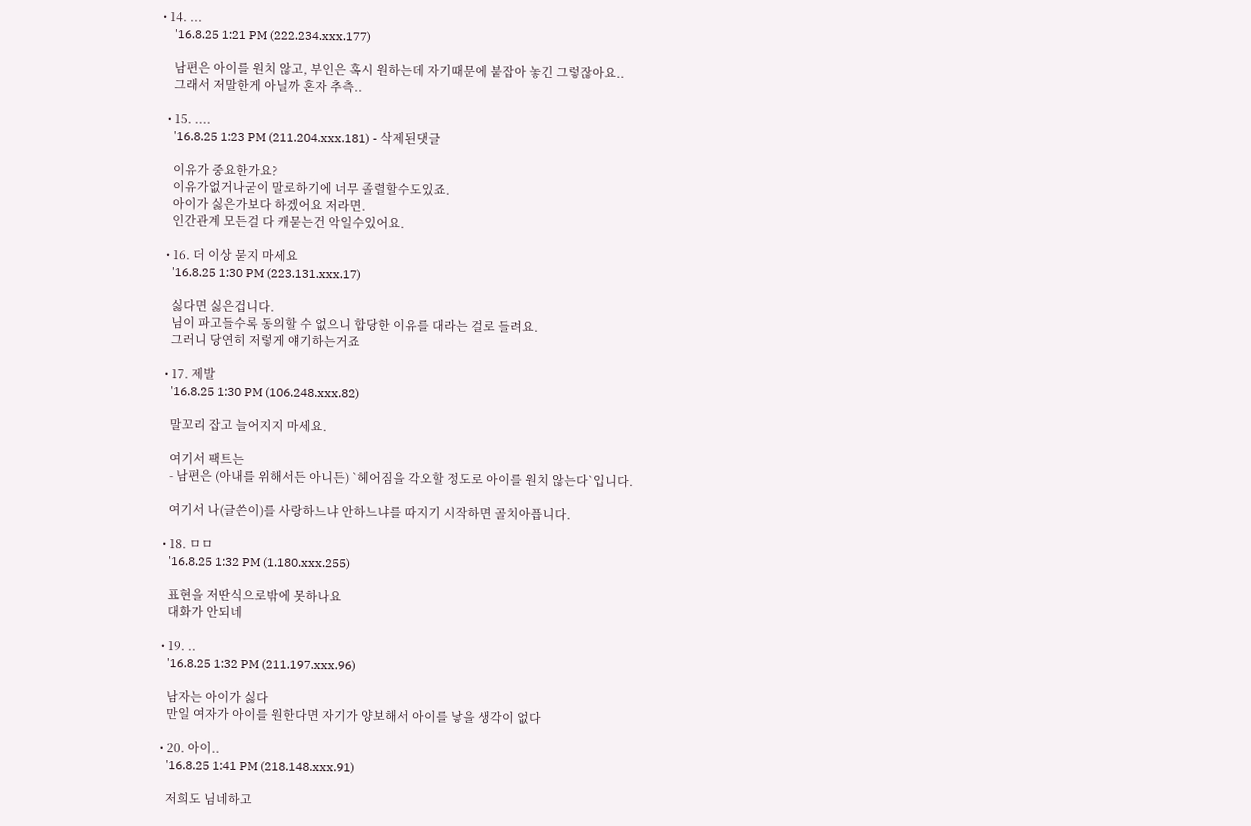• 14. ...
    '16.8.25 1:21 PM (222.234.xxx.177)

    남편은 아이를 원치 않고, 부인은 혹시 원하는데 자기때문에 붙잡아 놓긴 그렇잖아요..
    그래서 저말한게 아닐까 혼자 추측..

  • 15. ....
    '16.8.25 1:23 PM (211.204.xxx.181) - 삭제된댓글

    이유가 중요한가요?
    이유가없거나굳이 말로하기에 너무 졸렬할수도있죠.
    아이가 싫은가보다 하겠어요 저라면.
    인간관계 모든걸 다 캐묻는건 악일수있어요.

  • 16. 더 이상 묻지 마세요
    '16.8.25 1:30 PM (223.131.xxx.17)

    싫다면 싫은겁니다.
    님이 파고들수록 동의할 수 없으니 합당한 이유를 대라는 걸로 들려요.
    그러니 당연히 저렇게 얘기하는거죠

  • 17. 제발
    '16.8.25 1:30 PM (106.248.xxx.82)

    말꼬리 잡고 늘어지지 마세요.

    여기서 팩트는
    - 남편은 (아내를 위해서든 아니든) `헤어짐을 각오할 정도로 아이를 원치 않는다`입니다.

    여기서 나(글쓴이)를 사랑하느냐 안하느냐를 따지기 시작하면 골치아픕니다.

  • 18. ㅁㅁ
    '16.8.25 1:32 PM (1.180.xxx.255)

    표현을 저딴식으로밖에 못하나요
    대화가 안되네

  • 19. ..
    '16.8.25 1:32 PM (211.197.xxx.96)

    남자는 아이가 싫다
    만일 여자가 아이를 원한다면 자기가 양보해서 아이를 낳을 생각이 없다

  • 20. 아이..
    '16.8.25 1:41 PM (218.148.xxx.91)

    저희도 님네하고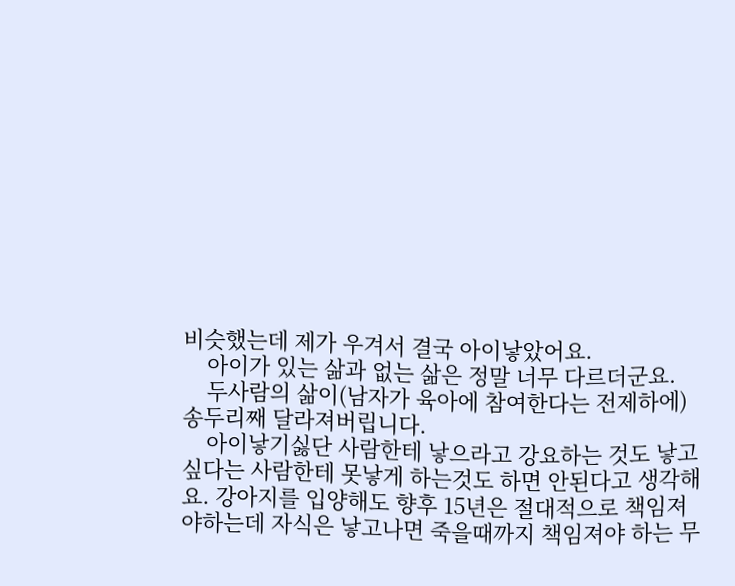비슷했는데 제가 우겨서 결국 아이낳았어요.
    아이가 있는 삶과 없는 삶은 정말 너무 다르더군요.
    두사람의 삶이(남자가 육아에 참여한다는 전제하에) 송두리째 달라져버립니다.
    아이낳기싫단 사람한테 낳으라고 강요하는 것도 낳고싶다는 사람한테 못낳게 하는것도 하면 안된다고 생각해요. 강아지를 입양해도 향후 15년은 절대적으로 책임져야하는데 자식은 낳고나면 죽을때까지 책임져야 하는 무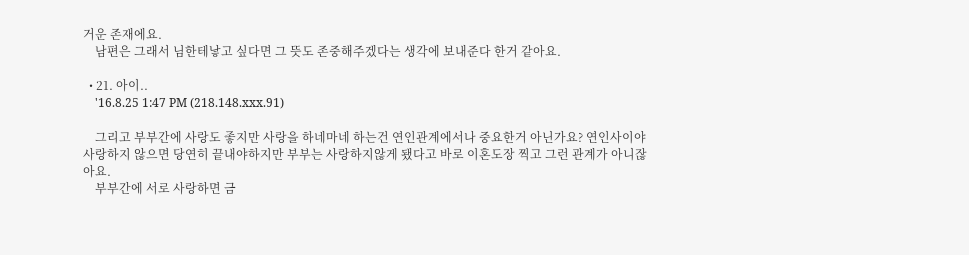거운 존재에요.
    남편은 그래서 님한테낳고 싶다면 그 뜻도 존중해주겠다는 생각에 보내준다 한거 같아요.

  • 21. 아이..
    '16.8.25 1:47 PM (218.148.xxx.91)

    그리고 부부간에 사랑도 좋지만 사랑을 하네마네 하는건 연인관계에서나 중요한거 아닌가요? 연인사이야 사랑하지 않으면 당연히 끝내야하지만 부부는 사랑하지않게 됐다고 바로 이혼도장 찍고 그런 관계가 아니잖아요.
    부부간에 서로 사랑하면 금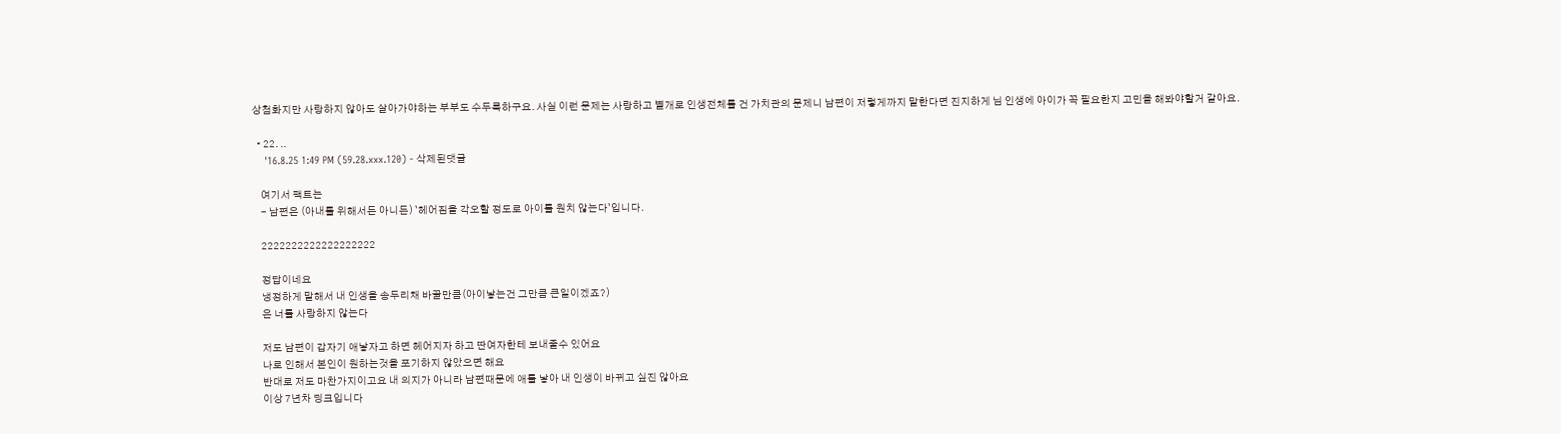상첨화지만 사랑하지 않아도 살아가야하는 부부도 수두룩하구요. 사실 이런 문제는 사랑하고 별개로 인생전체를 건 가치관의 문제니 남편이 저렇게까지 말한다면 진지하게 님 인생에 아이가 꼭 필요한지 고민을 해봐야할거 같아요.

  • 22. ..
    '16.8.25 1:49 PM (59.28.xxx.120) - 삭제된댓글

    여기서 팩트는
    - 남편은 (아내를 위해서든 아니든) `헤어짐을 각오할 정도로 아이를 원치 않는다`입니다.

    2222222222222222222

    정답이네요
    냉정하게 말해서 내 인생을 송두리채 바꿀만큼(아이낳는건 그만큼 큰일이겠죠?)
    은 너를 사랑하지 않는다

    저도 남편이 갑자기 애낳자고 하면 헤어지자 하고 딴여자한테 보내줄수 있어요
    나로 인해서 본인이 원하는것을 포기하지 않았으면 해요
    반대로 저도 마찬가지이고요 내 의지가 아니라 남편때문에 애를 낳아 내 인생이 바뀌고 싶진 않아요
    이상 7년차 딩크입니다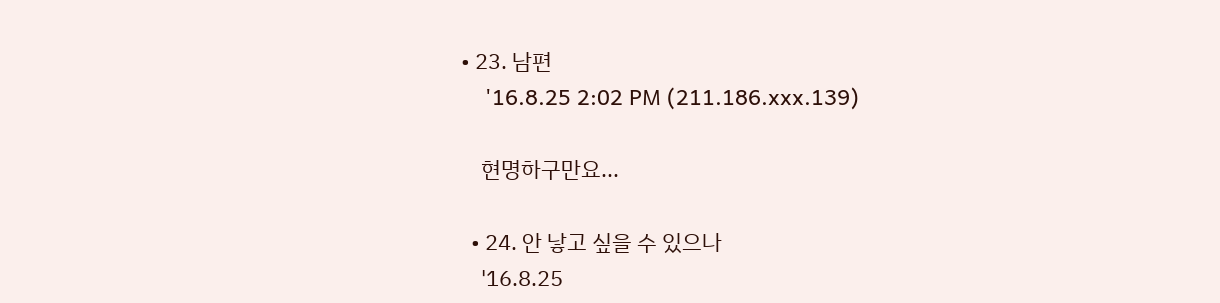• 23. 남편
    '16.8.25 2:02 PM (211.186.xxx.139)

    현명하구만요...

  • 24. 안 낳고 싶을 수 있으나
    '16.8.25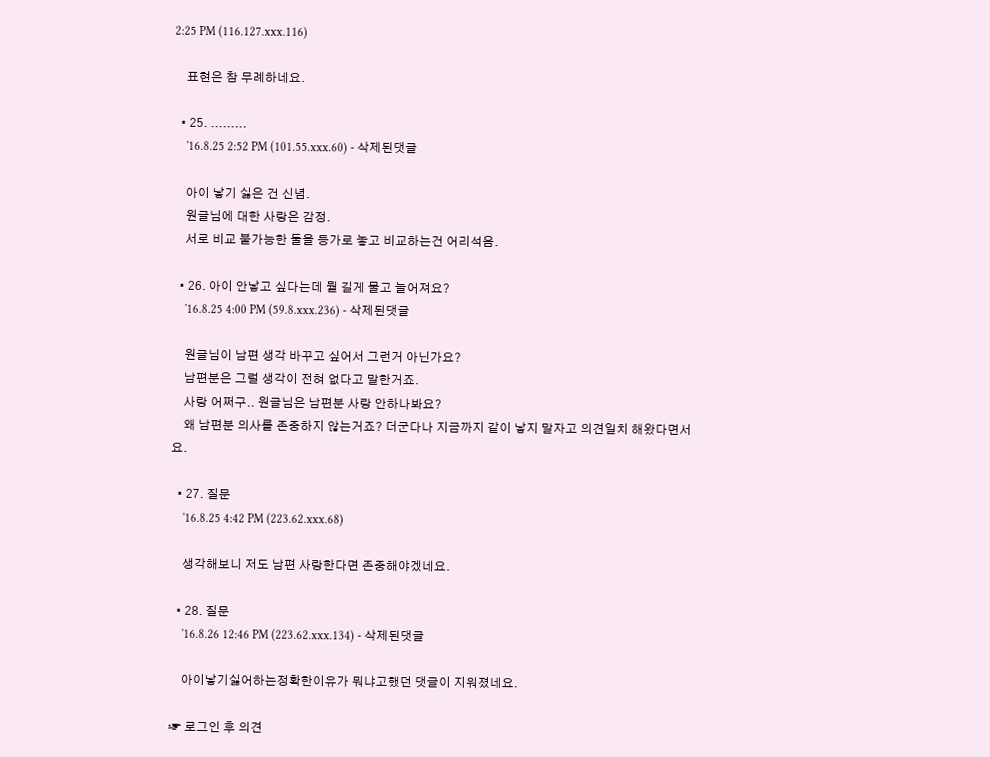2:25 PM (116.127.xxx.116)

    표현은 참 무례하네요.

  • 25. .........
    '16.8.25 2:52 PM (101.55.xxx.60) - 삭제된댓글

    아이 낳기 싫은 건 신념.
    원글님에 대한 사랑은 감정.
    서로 비교 불가능한 둘을 등가로 놓고 비교하는건 어리석음.

  • 26. 아이 안낳고 싶다는데 뭘 길게 물고 늘어져요?
    '16.8.25 4:00 PM (59.8.xxx.236) - 삭제된댓글

    원글님이 남편 생각 바꾸고 싶어서 그런거 아닌가요?
    남편분은 그럴 생각이 전혀 없다고 말한거죠.
    사랑 어쩌구.. 원글님은 남편분 사랑 안하나봐요?
    왜 남편분 의사를 존중하지 않는거죠? 더군다나 지금까지 같이 낳지 말자고 의견일치 해왔다면서요.

  • 27. 질문
    '16.8.25 4:42 PM (223.62.xxx.68)

    생각해보니 저도 남편 사랑한다면 존중해야겠네요.

  • 28. 질문
    '16.8.26 12:46 PM (223.62.xxx.134) - 삭제된댓글

    아이낳기싫어하는정확한이유가 뭐냐고했던 댓글이 지워졌네요.

☞ 로그인 후 의견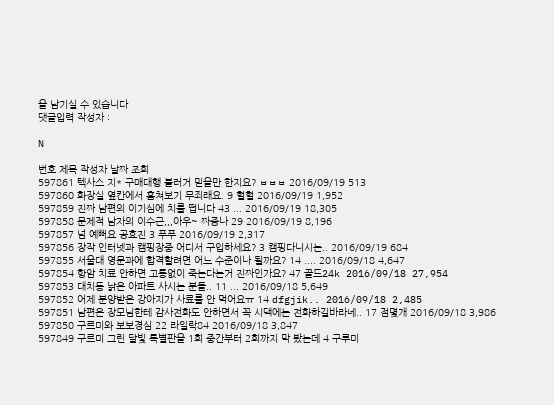을 남기실 수 있습니다
댓글입력 작성자 :

N

번호 제목 작성자 날짜 조회
597861 텍사스 지* 구매대행 블러거 믿을만 한지요? ㅂㅂㅂ 2016/09/19 513
597860 화장실 옆칸에서 훔쳐보기 무죄래요. 9 헐헐 2016/09/19 1,952
597859 진짜 남편의 이기심에 치를 떱니다 43 ... 2016/09/19 18,305
597858 문제적 남자의 이수근,,,아우~ 짜증나 29 2016/09/19 8,196
597857 넘 예뻐요 공효진 3 푸푸 2016/09/19 2,317
597856 장작 인터넷과 캠핑장중 어디서 구입하세요? 3 캠핑다니시는.. 2016/09/19 684
597855 서울대 영문과에 합격할려면 어느 수준이나 될까요? 14 .... 2016/09/18 4,647
597854 항암 치료 안하면 고통없이 죽는다는거 진짜인가요? 47 골드24k 2016/09/18 27,954
597853 대치동 낡은 아파트 사시는 분들.. 11 ... 2016/09/18 5,649
597852 어제 분양받은 강아지가 사료를 안 먹어요ㅠ 14 dfgjik.. 2016/09/18 2,485
597851 남편은 장모님한테 감사전화도 안하면서 꼭 시댁에는 전화하길바라네.. 17 점몇개 2016/09/18 3,986
597850 구르미와 보보경심 22 라일락84 2016/09/18 3,847
597849 구르미 그린 달빛 특별판을 1회 중간부터 2회까지 막 봤는데 4 구루미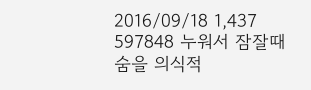2016/09/18 1,437
597848 누워서 잠잘때 숨을 의식적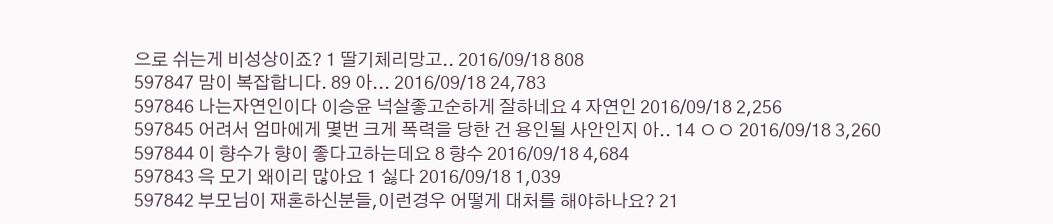으로 쉬는게 비성상이죠? 1 딸기체리망고.. 2016/09/18 808
597847 맘이 복잡합니다. 89 아... 2016/09/18 24,783
597846 나는자연인이다 이승윤 넉살좋고순하게 잘하네요 4 자연인 2016/09/18 2,256
597845 어려서 엄마에게 몇번 크게 폭력을 당한 건 용인될 사안인지 아.. 14 ㅇㅇ 2016/09/18 3,260
597844 이 향수가 향이 좋다고하는데요 8 향수 2016/09/18 4,684
597843 윽 모기 왜이리 많아요 1 싫다 2016/09/18 1,039
597842 부모님이 재혼하신분들,이런경우 어떻게 대처를 해야하나요? 21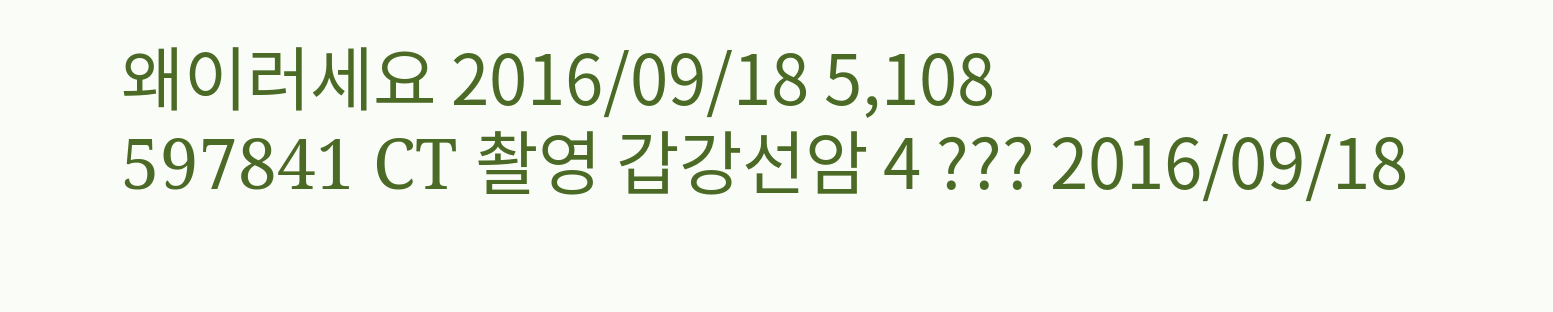왜이러세요 2016/09/18 5,108
597841 CT 촬영 갑강선암 4 ??? 2016/09/18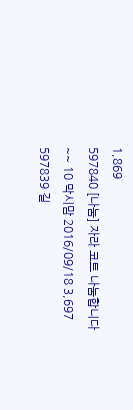1,869
597840 [나눔] 자라 코트 나눔합니다~~ 10 막시맘 2016/09/18 3,697
597839 길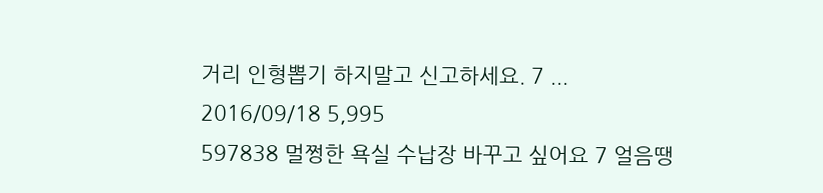거리 인형뽑기 하지말고 신고하세요. 7 ... 2016/09/18 5,995
597838 멀쩡한 욕실 수납장 바꾸고 싶어요 7 얼음땡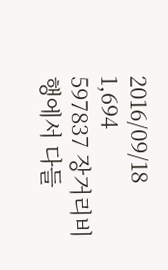2016/09/18 1,694
597837 장거리비행에서 다들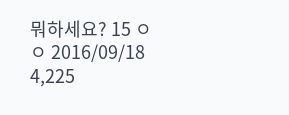뭐하세요? 15 ㅇㅇ 2016/09/18 4,225